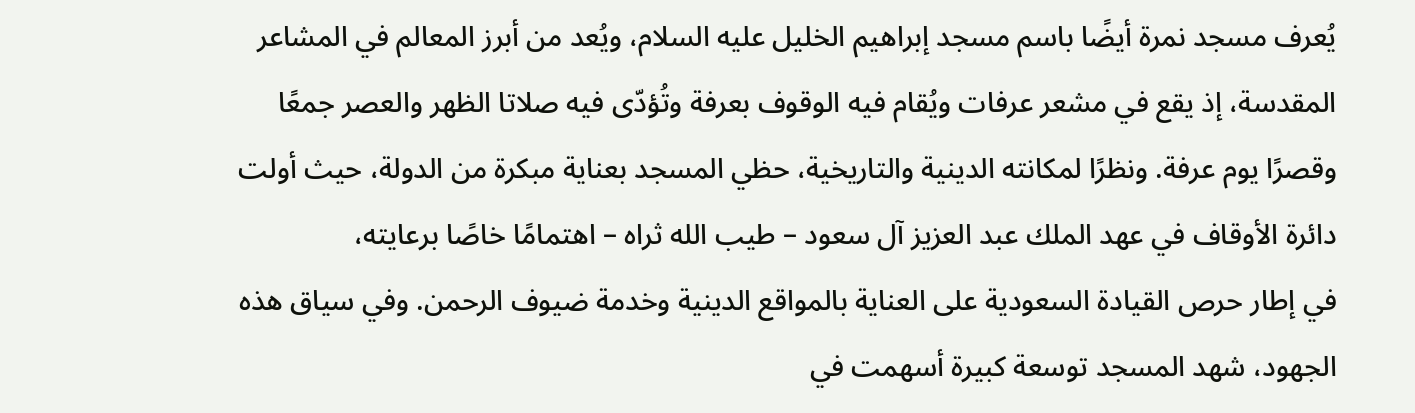يُعرف مسجد نمرة أيضًا باسم مسجد إبراهيم الخليل عليه السلام، ويُعد من أبرز المعالم في المشاعر المقدسة، إذ يقع في مشعر عرفات ويُقام فيه الوقوف بعرفة وتُؤدّى فيه صلاتا الظهر والعصر جمعًا وقصرًا يوم عرفة. ونظرًا لمكانته الدينية والتاريخية، حظي المسجد بعناية مبكرة من الدولة، حيث أولت دائرة الأوقاف في عهد الملك عبد العزيز آل سعود – طيب الله ثراه – اهتمامًا خاصًا برعايته،
في إطار حرص القيادة السعودية على العناية بالمواقع الدينية وخدمة ضيوف الرحمن. وفي سياق هذه الجهود، شهد المسجد توسعة كبيرة أسهمت في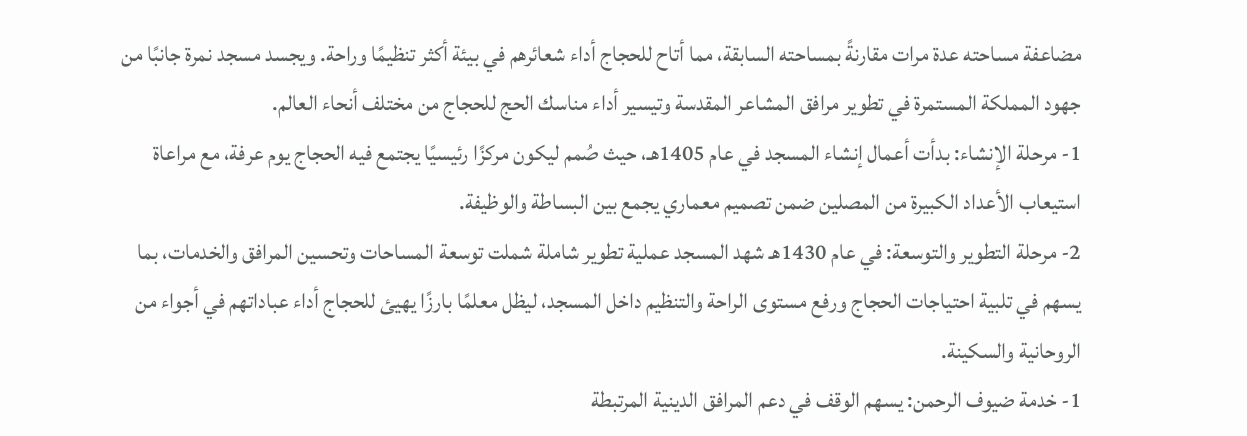مضاعفة مساحته عدة مرات مقارنةً بمساحته السابقة، مما أتاح للحجاج أداء شعائرهم في بيئة أكثر تنظيمًا وراحة. ويجسد مسجد نمرة جانبًا من جهود المملكة المستمرة في تطوير مرافق المشاعر المقدسة وتيسير أداء مناسك الحج للحجاج من مختلف أنحاء العالم.
1- مرحلة الإنشاء: بدأت أعمال إنشاء المسجد في عام 1405هـ، حيث صُمم ليكون مركزًا رئيسيًا يجتمع فيه الحجاج يوم عرفة، مع مراعاة استيعاب الأعداد الكبيرة من المصلين ضمن تصميم معماري يجمع بين البساطة والوظيفة.
2- مرحلة التطوير والتوسعة: في عام 1430هـ شهد المسجد عملية تطوير شاملة شملت توسعة المساحات وتحسين المرافق والخدمات، بما يسهم في تلبية احتياجات الحجاج ورفع مستوى الراحة والتنظيم داخل المسجد، ليظل معلمًا بارزًا يهيئ للحجاج أداء عباداتهم في أجواء من الروحانية والسكينة.
1- خدمة ضيوف الرحمن: يسهم الوقف في دعم المرافق الدينية المرتبطة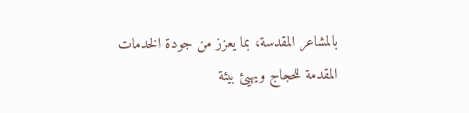بالمشاعر المقدسة، بما يعزز من جودة الخدمات المقدمة للحجاج ويهيئ بيئة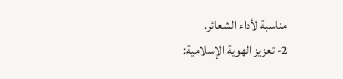مناسبة لأداء الشعائر.
2- تعزيز الهوية الإسلامية: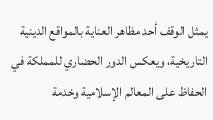يمثل الوقف أحد مظاهر العناية بالمواقع الدينية التاريخية، ويعكس الدور الحضاري للمملكة في الحفاظ على المعالم الإسلامية وخدمة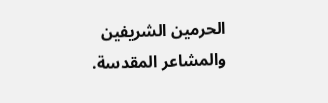الحرمين الشريفين والمشاعر المقدسة.